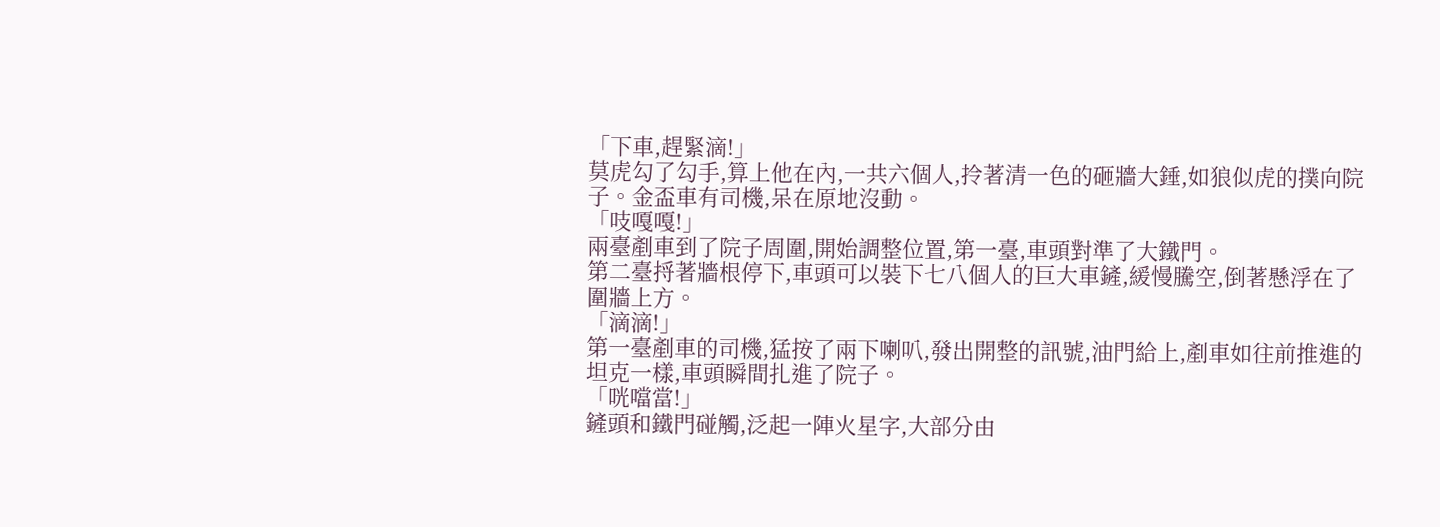「下車,趕緊滴!」
莫虎勾了勾手,算上他在內,一共六個人,拎著清一色的砸牆大錘,如狼似虎的撲向院子。金盃車有司機,呆在原地沒動。
「吱嘎嘎!」
兩臺剷車到了院子周圍,開始調整位置,第一臺,車頭對準了大鐵門。
第二臺捋著牆根停下,車頭可以裝下七八個人的巨大車鏟,緩慢騰空,倒著懸浮在了圍牆上方。
「滴滴!」
第一臺剷車的司機,猛按了兩下喇叭,發出開整的訊號,油門給上,剷車如往前推進的坦克一樣,車頭瞬間扎進了院子。
「咣噹當!」
鏟頭和鐵門碰觸,泛起一陣火星字,大部分由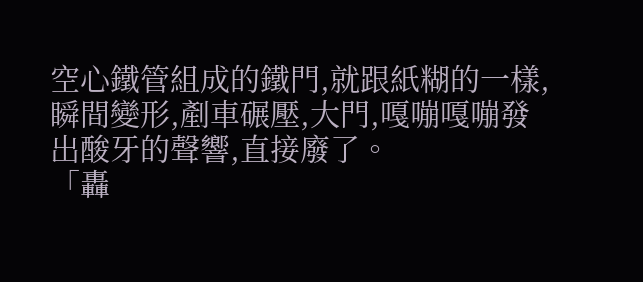空心鐵管組成的鐵門,就跟紙糊的一樣,瞬間變形,剷車碾壓,大門,嘎嘣嘎嘣發出酸牙的聲響,直接廢了。
「轟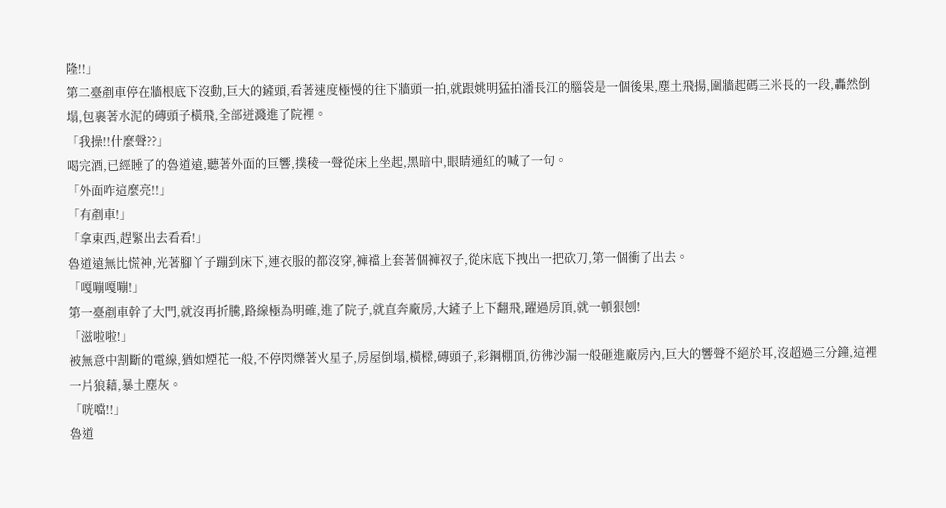隆!!」
第二臺剷車停在牆根底下沒動,巨大的鏟頭,看著速度極慢的往下牆頭一拍,就跟姚明猛拍潘長江的腦袋是一個後果,塵土飛揚,圍牆起碼三米長的一段,轟然倒塌,包裹著水泥的磚頭子橫飛,全部迸濺進了院裡。
「我操!!什麼聲??」
喝完酒,已經睡了的魯道遠,聽著外面的巨響,撲稜一聲從床上坐起,黑暗中,眼睛通紅的喊了一句。
「外面咋這麼亮!!」
「有剷車!」
「拿東西,趕緊出去看看!」
魯道遠無比慌神,光著腳丫子蹦到床下,連衣服的都沒穿,褲襠上套著個褲衩子,從床底下拽出一把砍刀,第一個衝了出去。
「嘎嘣嘎嘣!」
第一臺剷車幹了大門,就沒再折騰,路線極為明確,進了院子,就直奔廠房,大鏟子上下翻飛,躍過房頂,就一頓狠刨!
「滋啦啦!」
被無意中割斷的電線,猶如煙花一般,不停閃爍著火星子,房屋倒塌,橫樑,磚頭子,彩鋼棚頂,彷彿沙漏一般砸進廠房內,巨大的響聲不絕於耳,沒超過三分鐘,這裡一片狼藉,暴土塵灰。
「咣噹!!」
魯道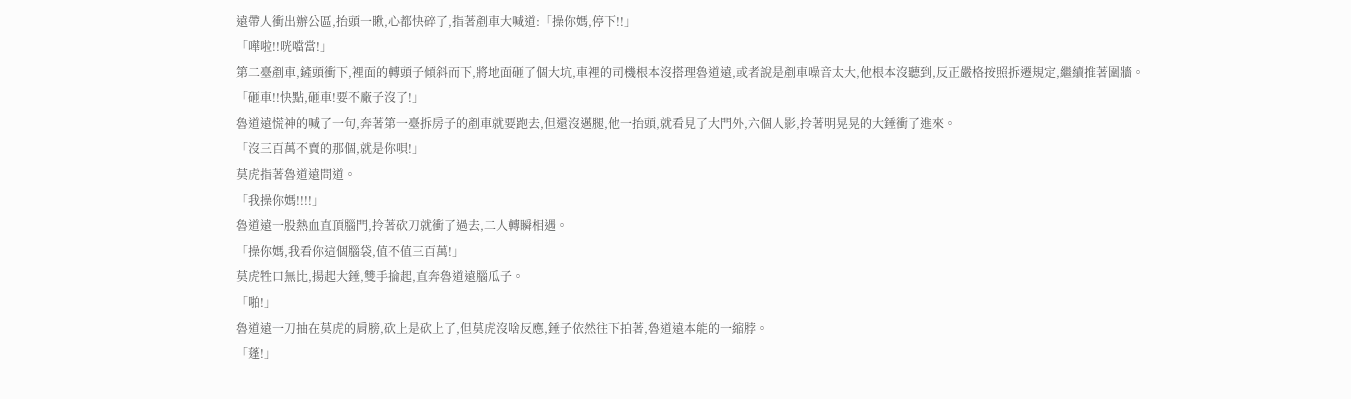遠帶人衝出辦公區,抬頭一瞅,心都快碎了,指著剷車大喊道:「操你媽,停下!!」
「嘩啦!!咣噹當!」
第二臺剷車,鏟頭衝下,裡面的轉頭子傾斜而下,將地面砸了個大坑,車裡的司機根本沒搭理魯道遠,或者說是剷車噪音太大,他根本沒聽到,反正嚴格按照拆遷規定,繼續推著圍牆。
「砸車!!快點,砸車!要不廠子沒了!」
魯道遠慌神的喊了一句,奔著第一臺拆房子的剷車就要跑去,但還沒邁腿,他一抬頭,就看見了大門外,六個人影,拎著明晃晃的大錘衝了進來。
「沒三百萬不賣的那個,就是你唄!」
莫虎指著魯道遠問道。
「我操你媽!!!!」
魯道遠一股熱血直頂腦門,拎著砍刀就衝了過去,二人轉瞬相遇。
「操你媽,我看你這個腦袋,值不值三百萬!」
莫虎牲口無比,揚起大錘,雙手掄起,直奔魯道遠腦瓜子。
「啪!」
魯道遠一刀抽在莫虎的肩膀,砍上是砍上了,但莫虎沒啥反應,錘子依然往下拍著,魯道遠本能的一縮脖。
「蓬!」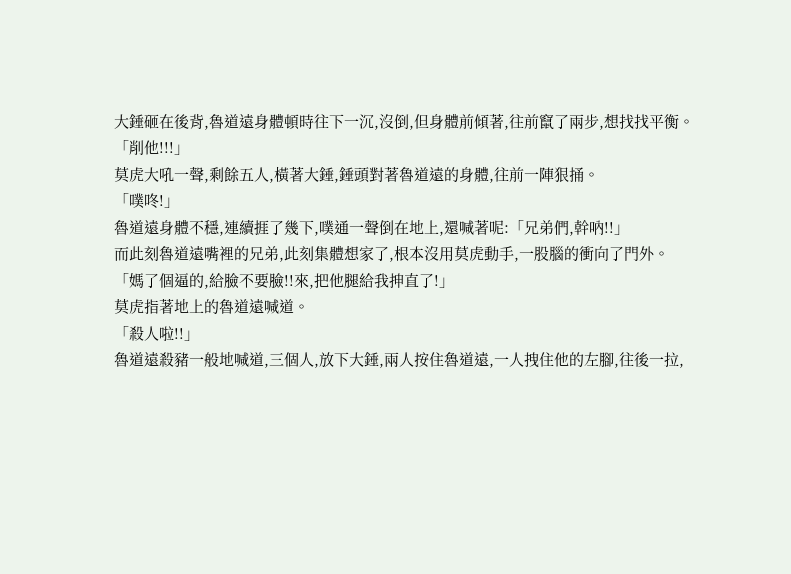大錘砸在後背,魯道遠身體頓時往下一沉,沒倒,但身體前傾著,往前竄了兩步,想找找平衡。
「削他!!!」
莫虎大吼一聲,剩餘五人,橫著大錘,錘頭對著魯道遠的身體,往前一陣狠捅。
「噗咚!」
魯道遠身體不穩,連續捱了幾下,噗通一聲倒在地上,還喊著呢:「兄弟們,幹吶!!」
而此刻魯道遠嘴裡的兄弟,此刻集體想家了,根本沒用莫虎動手,一股腦的衝向了門外。
「媽了個逼的,給臉不要臉!!來,把他腿給我抻直了!」
莫虎指著地上的魯道遠喊道。
「殺人啦!!」
魯道遠殺豬一般地喊道,三個人,放下大錘,兩人按住魯道遠,一人拽住他的左腳,往後一拉,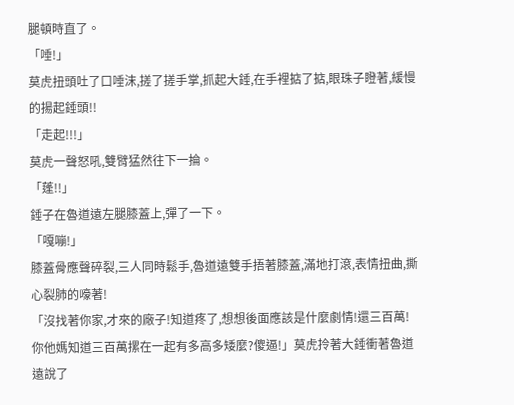腿頓時直了。
「唾!」
莫虎扭頭吐了口唾沫,搓了搓手掌,抓起大錘,在手裡掂了掂,眼珠子瞪著,緩慢的揚起錘頭!!
「走起!!!」
莫虎一聲怒吼,雙臂猛然往下一掄。
「蓬!!」
錘子在魯道遠左腿膝蓋上,彈了一下。
「嘎嘣!」
膝蓋骨應聲碎裂,三人同時鬆手,魯道遠雙手捂著膝蓋,滿地打滾,表情扭曲,撕心裂肺的嚎著!
「沒找著你家,才來的廠子!知道疼了,想想後面應該是什麼劇情!還三百萬!你他媽知道三百萬摞在一起有多高多矮麼?傻逼!」莫虎拎著大錘衝著魯道遠說了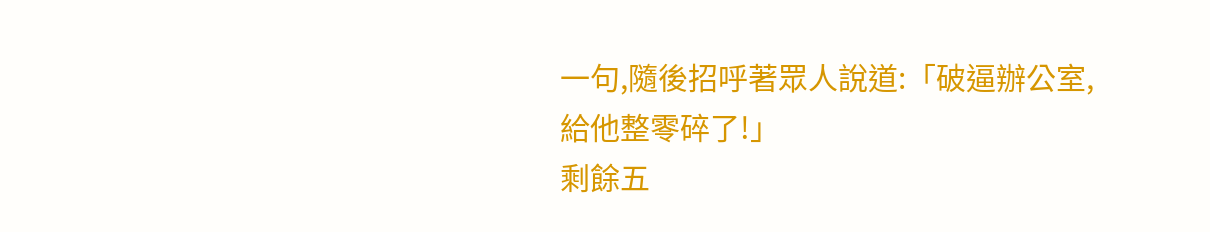一句,隨後招呼著眾人說道:「破逼辦公室,給他整零碎了!」
剩餘五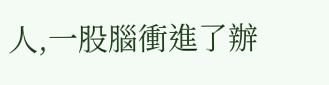人,一股腦衝進了辦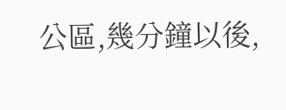公區,幾分鐘以後,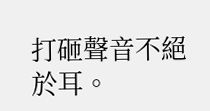打砸聲音不絕於耳。